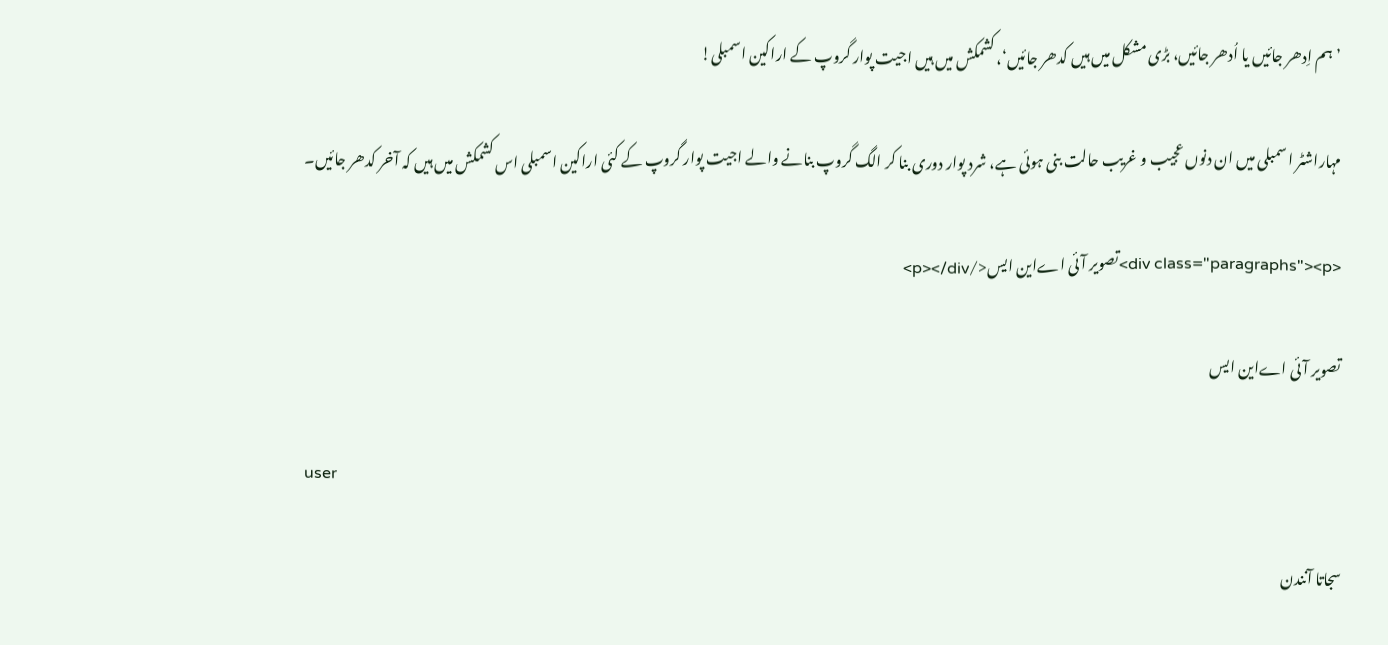’ہم اِدھر جائیں یا اُدھر جائیں، بڑی مشکل میں ہیں کدھر جائیں‘، کشمکش میں ہیں اجیت پوار گروپ کے اراکین اسمبلی!

مہاراشٹر اسمبلی میں ان دنوں عجیب و غریب حالت بنی ہوئی ہے، شرد پوار دوری بنا کر الگ گروپ بنانے والے اجیت پوار گروپ کے کئی اراکین اسمبلی اس کشمکش میں ہیں کہ آخر کدھر جائیں۔

<div class="paragraphs"><p>تصویر آئی اےاین ایس</p></div>

تصویر آئی اےاین ایس

user

سجاتا آنندن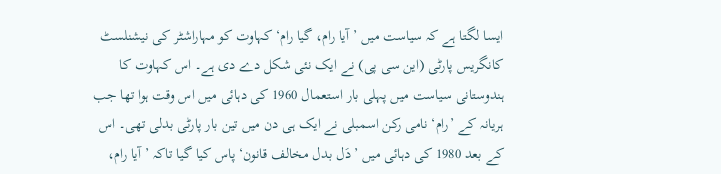ایسا لگتا ہے کہ سیاست میں ’آیا رام، گیا رام‘ کہاوت کو مہاراشٹر کی نیشنلسٹ کانگریس پارٹی (این سی پی) نے ایک نئی شکل دے دی ہے۔ اس کہاوت کا ہندوستانی سیاست میں پہلی بار استعمال 1960 کی دہائی میں اس وقت ہوا تھا جب ہریانہ کے ’رام‘ نامی رکن اسمبلی نے ایک ہی دن میں تین بار پارٹی بدلی تھی۔ اس کے بعد 1980 کی دہائی میں ’دَل بدل مخالف قانون‘ پاس کیا گیا تاکہ ’آیا رام،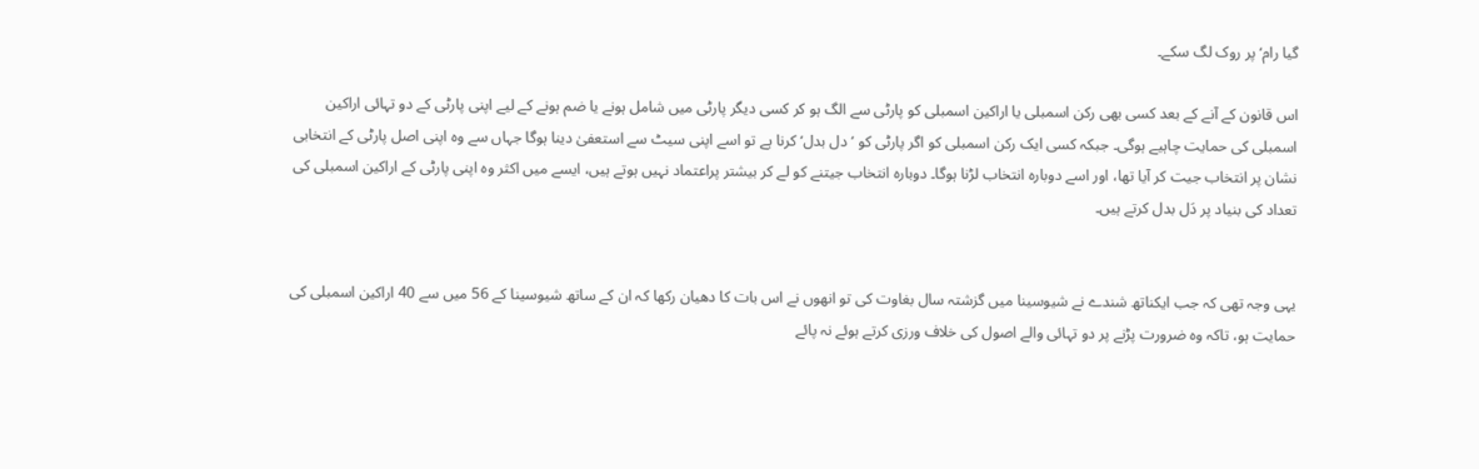گیا رام‘ پر روک لگ سکے۔

اس قانون کے آنے کے بعد کسی بھی رکن اسمبلی یا اراکین اسمبلی کو پارٹی سے الگ ہو کر کسی دیگر پارٹی میں شامل ہونے یا ضم ہونے کے لیے اپنی پارٹی کے دو تہائی اراکین اسمبلی کی حمایت چاہیے ہوگی۔ جبکہ کسی ایک رکن اسمبلی کو اگر پارٹی کو ’دل بدل‘ کرنا ہے تو اسے اپنی سیٹ سے استعفیٰ دینا ہوگا جہاں سے وہ اپنی اصل پارٹی کے انتخابی نشان پر انتخاب جیت کر آیا تھا، اور اسے دوبارہ انتخاب لڑنا ہوگا۔ دوبارہ انتخاب جیتنے کو لے کر بیشتر پراعتماد نہیں ہوتے ہیں، ایسے میں اکثر وہ اپنی پارٹی کے اراکین اسمبلی کی تعداد کی بنیاد پر دَل بدل کرتے ہیں۔


یہی وجہ تھی کہ جب ایکناتھ شندے نے شیوسینا میں گزشتہ سال بغاوت کی تو انھوں نے اس بات کا دھیان رکھا کہ ان کے ساتھ شیوسینا کے 56 میں سے 40 اراکین اسمبلی کی حمایت ہو، تاکہ وہ ضرورت پڑنے پر دو تہائی والے اصول کی خلاف ورزی کرتے ہوئے نہ پائے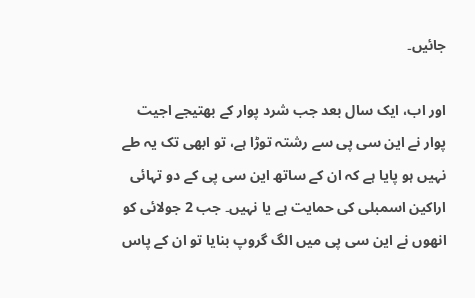جائیں۔

اور اب، ایک سال بعد جب شرد پوار کے بھتیجے اجیت پوار نے این سی پی سے رشتہ توڑا ہے، تو ابھی تک یہ طے نہیں ہو پایا ہے کہ ان کے ساتھ این سی پی کے دو تہائی اراکین اسمبلی کی حمایت ہے یا نہیں۔ جب 2 جولائی کو انھوں نے این سی پی میں الگ گروپ بنایا تو ان کے پاس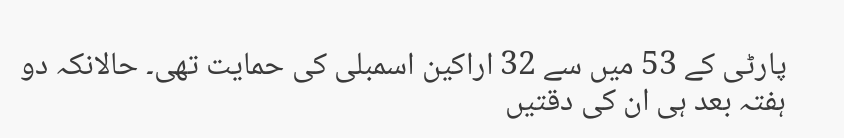پارٹی کے 53 میں سے 32 اراکین اسمبلی کی حمایت تھی۔ حالانکہ دو ہفتہ بعد ہی ان کی دقتیں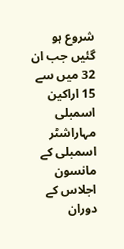شروع ہو گئیں جب ان 32 میں سے 15 اراکین اسمبلی مہاراشٹر اسمبلی کے مانسون اجلاس کے دوران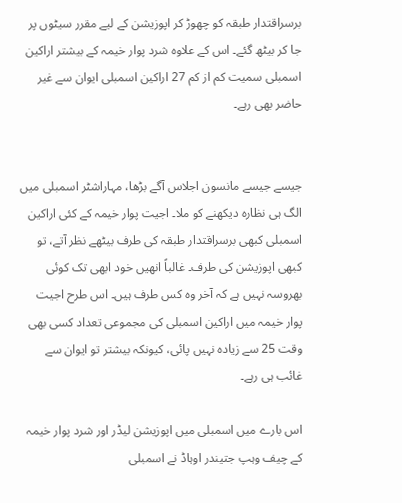برسراقتدار طبقہ کو چھوڑ کر اپوزیشن کے لیے مقرر سیٹوں پر جا کر بیٹھ گئے۔ اس کے علاوہ شرد پوار خیمہ کے بیشتر اراکین اسمبلی سمیت کم از کم 27 اراکین اسمبلی ایوان سے غیر حاضر بھی رہے۔


جیسے جیسے مانسون اجلاس آگے بڑھا، مہاراشٹر اسمبلی میں الگ ہی نظارہ دیکھنے کو ملا۔ اجیت پوار خیمہ کے کئی اراکین اسمبلی کبھی برسراقتدار طبقہ کی طرف بیٹھے نظر آتے، تو کبھی اپوزیشن کی طرف۔ غالباً انھیں خود ابھی تک کوئی بھروسہ نہیں ہے کہ آخر وہ کس طرف ہیں۔ اس طرح اجیت پوار خیمہ میں اراکین اسمبلی کی مجموعی تعداد کسی بھی وقت 25 سے زیادہ نہیں پائی، کیونکہ بیشتر تو ایوان سے غائب ہی رہے۔

اس بارے میں اسمبلی میں اپوزیشن لیڈر اور شرد پوار خیمہ کے چیف وہپ جتیندر اوہاڈ نے اسمبلی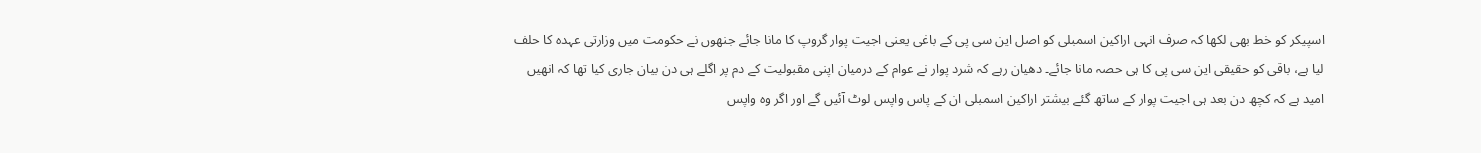اسپیکر کو خط بھی لکھا کہ صرف انہی اراکین اسمبلی کو اصل این سی پی کے باغی یعنی اجیت پوار گروپ کا مانا جائے جنھوں نے حکومت میں وزارتی عہدہ کا حلف لیا ہے، باقی کو حقیقی این سی پی کا ہی حصہ مانا جائے۔ دھیان رہے کہ شرد پوار نے عوام کے درمیان اپنی مقبولیت کے دم پر اگلے ہی دن بیان جاری کیا تھا کہ انھیں امید ہے کہ کچھ دن بعد ہی اجیت پوار کے ساتھ گئے بیشتر اراکین اسمبلی ان کے پاس واپس لوٹ آئیں گے اور اگر وہ واپس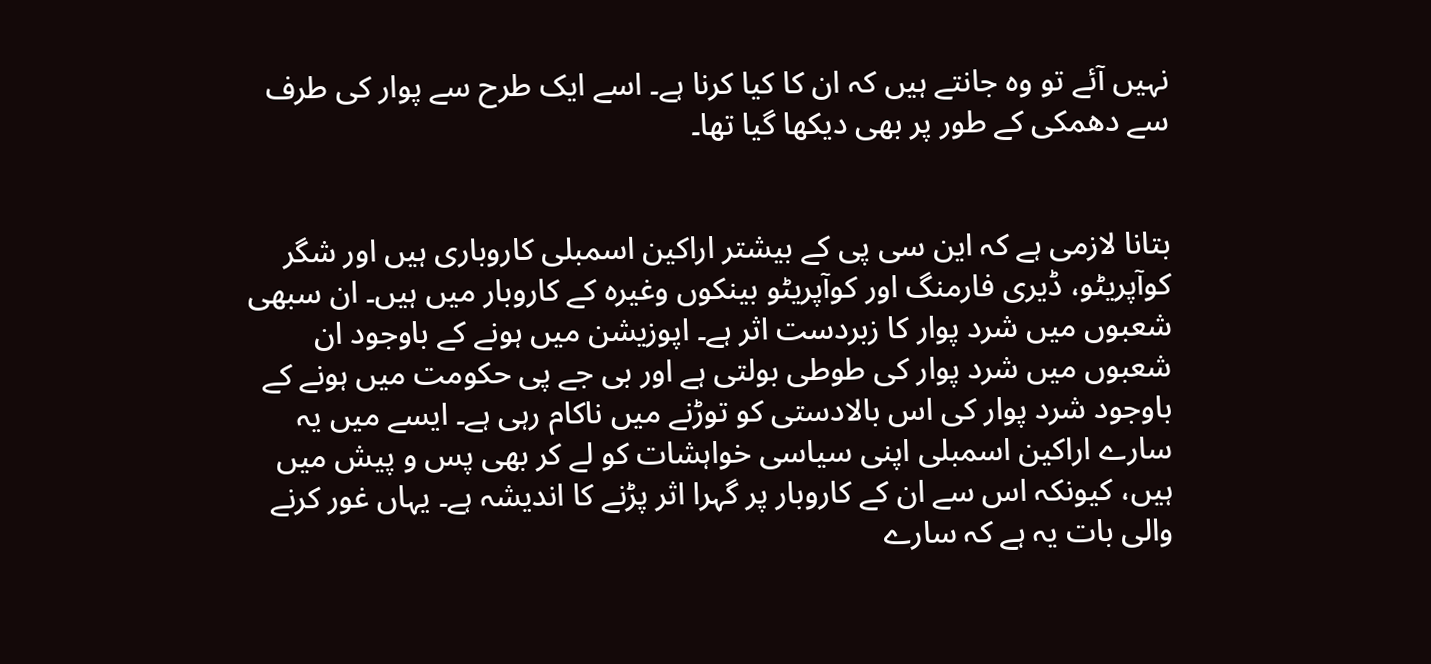نہیں آئے تو وہ جانتے ہیں کہ ان کا کیا کرنا ہے۔ اسے ایک طرح سے پوار کی طرف سے دھمکی کے طور پر بھی دیکھا گیا تھا۔


بتانا لازمی ہے کہ این سی پی کے بیشتر اراکین اسمبلی کاروباری ہیں اور شگر کوآپریٹو، ڈیری فارمنگ اور کوآپریٹو بینکوں وغیرہ کے کاروبار میں ہیں۔ ان سبھی شعبوں میں شرد پوار کا زبردست اثر ہے۔ اپوزیشن میں ہونے کے باوجود ان شعبوں میں شرد پوار کی طوطی بولتی ہے اور بی جے پی حکومت میں ہونے کے باوجود شرد پوار کی اس بالادستی کو توڑنے میں ناکام رہی ہے۔ ایسے میں یہ سارے اراکین اسمبلی اپنی سیاسی خواہشات کو لے کر بھی پس و پیش میں ہیں، کیونکہ اس سے ان کے کاروبار پر گہرا اثر پڑنے کا اندیشہ ہے۔ یہاں غور کرنے والی بات یہ ہے کہ سارے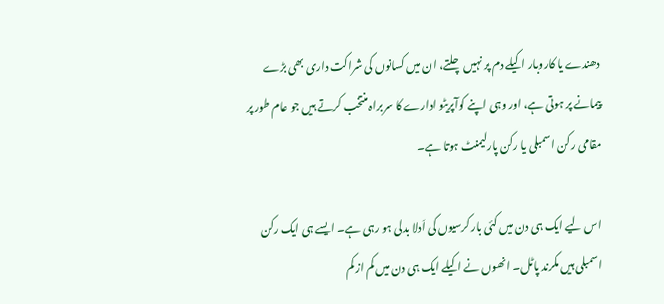دھندے یا کاروبار اکیلے دم پر نہیں چلتے، ان میں کسانوں کی شراکت داری بھی بڑے پیمانے پر ہوتی ہے، اور وہی اپنے کوآپریٹو ادارے کا سربراہ منتخب کرتے ہیں جو عام طور پر مقامی رکن اسمبلی یا رکن پارلیمنٹ ہوتا ہے۔

اس لیے ایک ہی دن میں کئی بار کرسیوں کی اَدلا بدلی ہو رہی ہے۔ ایسے ہی ایک رکن اسمبلی ہیں مکرند پاٹل۔ انھوں نے اکیلے ایک ہی دن میں کم از کم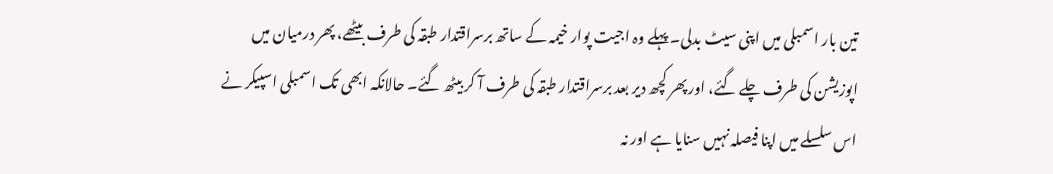تین بار اسمبلی میں اپنی سیٹ بدلی۔ پہلے وہ اجیت پوار خیمہ کے ساتھ برسراقتدار طبقہ کی طرف بیٹھے، پھر درمیان میں اپوزیشن کی طرف چلے گئے، اور پھر کچھ دیر بعد برسراقتدار طبقہ کی طرف آ کر بیٹھ گئے۔ حالانکہ ابھی تک اسمبلی اسپیکر نے اس سلسلے میں اپنا فیصلہ نہیں سنایا ہے اور نہ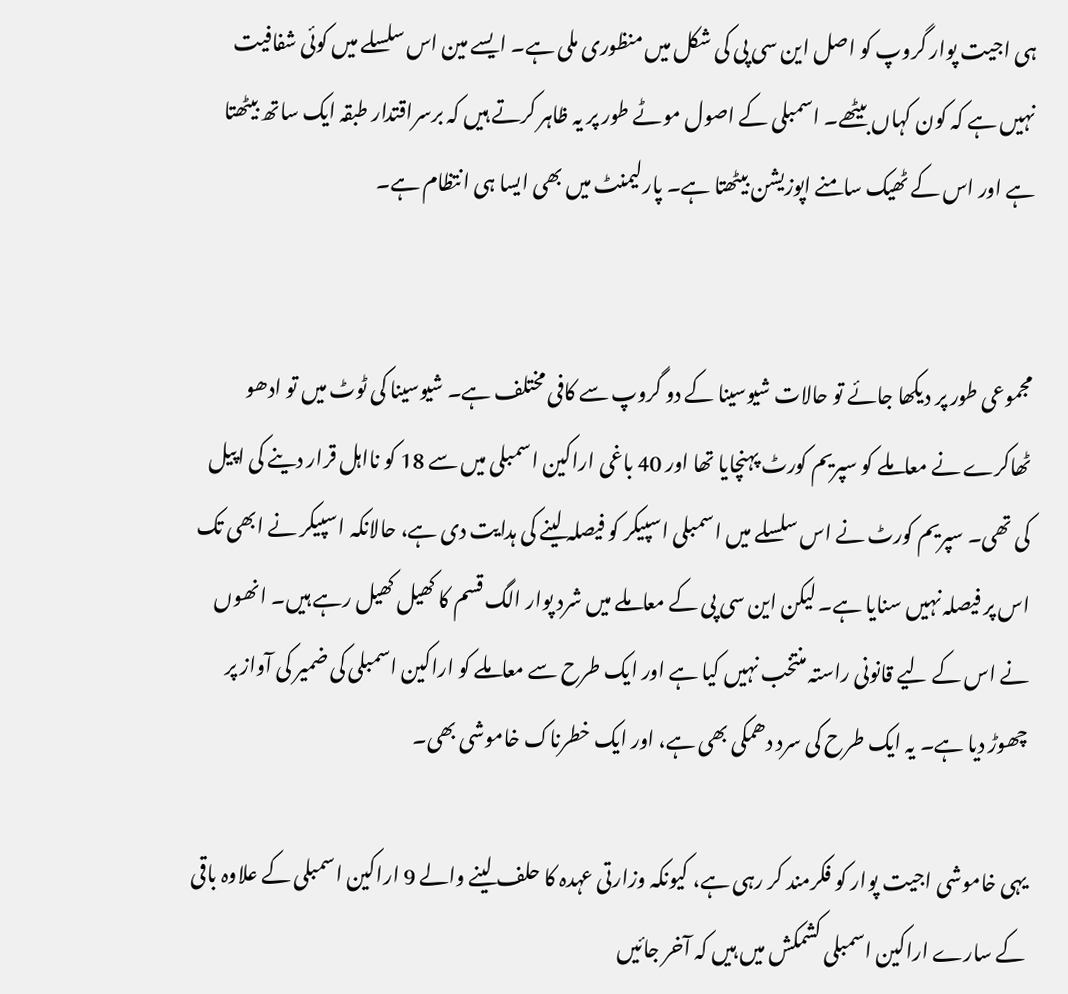ہی اجیت پوار گروپ کو اصل این سی پی کی شکل میں منظوری ملی ہے۔ ایسے مین اس سلسلے میں کوئی شفافیت نہیں ہے کہ کون کہاں بیٹھے۔ اسمبلی کے اصول موٹے طور پر یہ ظاہر کرتے ہیں کہ برسراقتدار طبقہ ایک ساتھ بیٹھتا ہے اور اس کے ٹھیک سامنے اپوزیشن بیٹھتا ہے۔ پارلیمنٹ میں بھی ایسا ہی انتظام ہے۔


مجموعی طور پر دیکھا جائے تو حالات شیوسینا کے دو گروپ سے کافی مختلف ہے۔ شیوسینا کی ٹوٹ میں تو ادھو ٹھاکرے نے معاملے کو سپریم کورٹ پہنچایا تھا اور 40 باغی اراکین اسمبلی میں سے 18 کو نااہل قرار دینے کی اپیل کی تھی۔ سپریم کورٹ نے اس سلسلے میں اسمبلی اسپیکر کو فیصلہ لینے کی ہدایت دی ہے، حالانکہ اسپیکر نے ابھی تک اس پر فیصلہ نہیں سنایا ہے۔ لیکن این سی پی کے معاملے میں شرد پوار الگ قسم کا کھیل کھیل رہے ہیں۔ انھوں نے اس کے لیے قانونی راستہ منتخب نہیں کیا ہے اور ایک طرح سے معاملے کو اراکین اسمبلی کی ضمیر کی آواز پر چھوڑ دیا ہے۔ یہ ایک طرح کی سرد دھمکی بھی ہے، اور ایک خطرناک خاموشی بھی۔

یہی خاموشی اجیت پوار کو فکرمند کر رہی ہے، کیونکہ وزارتی عہدہ کا حلف لینے والے 9 اراکین اسمبلی کے علاوہ باقی کے سارے اراکین اسمبلی کشمکش میں ہیں کہ آخر جائیں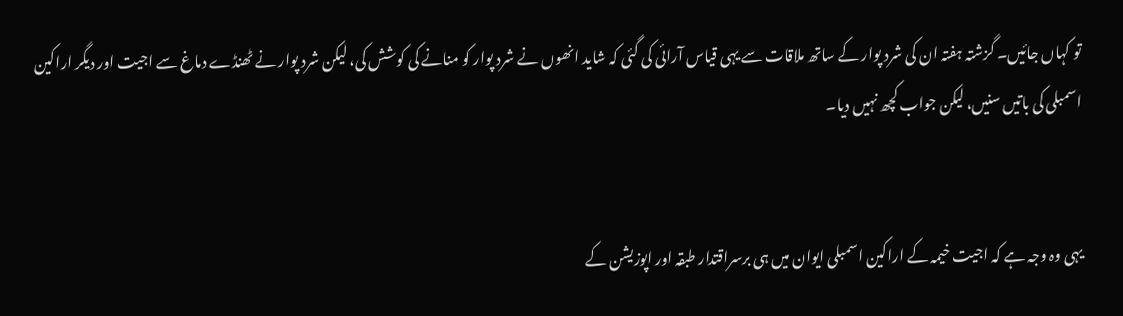تو کہاں جائیں۔ گزشتہ ہفتہ ان کی شرد پوار کے ساتھ ملاقات سے یہی قیاس آرائی کی گئی کہ شاید انھوں نے شرد پوار کو منانے کی کوشش کی، لیکن شرد پوار نے ٹھنڈے دماغ سے اجیت اور دیگر اراکین اسمبلی کی باتیں سنیں، لیکن جواب کچھ نہیں دیا۔


یہی وہ وجہ ہے کہ اجیت خیمہ کے اراکین اسمبلی ایوان میں ہی برسراقتدار طبقہ اور اپوزیشن کے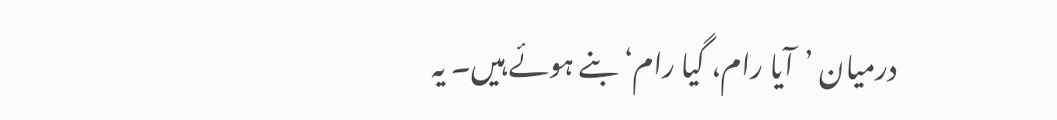درمیان ’آیا رام، گیا رام‘ بنے ہوئے ہیں۔ یہ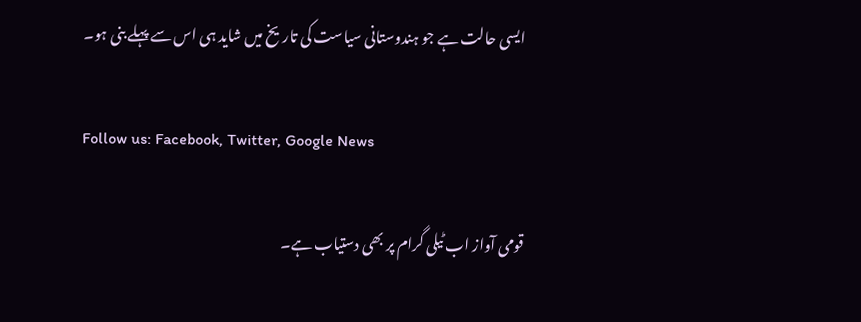ایسی حالت ہے جو ہندوستانی سیاست کی تاریخ میں شاید ہی اس سے پہلے بنی ہو۔

Follow us: Facebook, Twitter, Google News

قومی آواز اب ٹیلی گرام پر بھی دستیاب ہے۔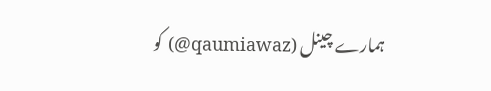ہمارے چینل (qaumiawaz@) کو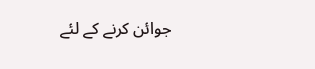جوائن کرنے کے لئے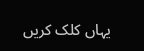یہاں کلک کریں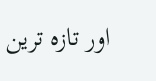اور تازہ ترین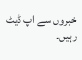خبروں سے اپ ڈیٹ رہیں۔